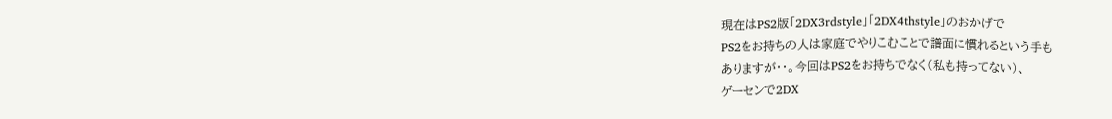現在はPS2版「2DX3rdstyle」「2DX4thstyle」のおかげで
PS2をお持ちの人は家庭でやりこむことで譜面に慣れるという手も
ありますが・・。今回はPS2をお持ちでなく(私も持ってない)、
ゲーセンで2DX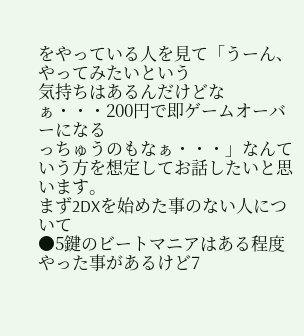をやっている人を見て「うーん、やってみたいという
気持ちはあるんだけどなぁ・・・200円で即ゲームオーバーになる
っちゅうのもなぁ・・・」なんていう方を想定してお話したいと思います。
まず2DXを始めた事のない人について
●5鍵のビートマニアはある程度やった事があるけど7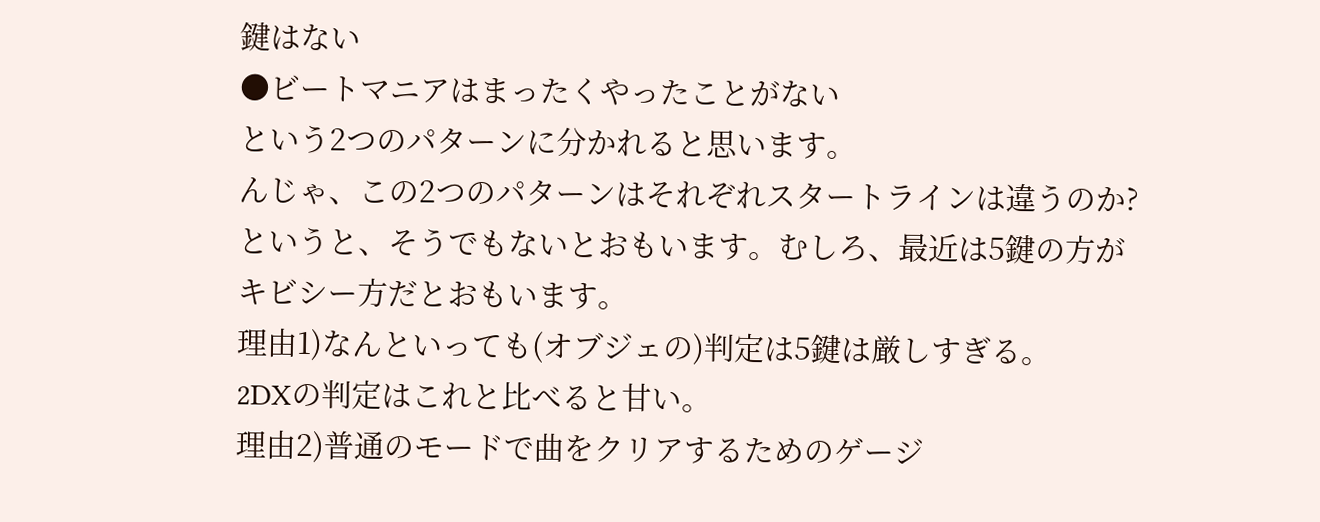鍵はない
●ビートマニアはまったくやったことがない
という2つのパターンに分かれると思います。
んじゃ、この2つのパターンはそれぞれスタートラインは違うのか?
というと、そうでもないとおもいます。むしろ、最近は5鍵の方が
キビシー方だとおもいます。
理由1)なんといっても(オブジェの)判定は5鍵は厳しすぎる。
2DXの判定はこれと比べると甘い。
理由2)普通のモードで曲をクリアするためのゲージ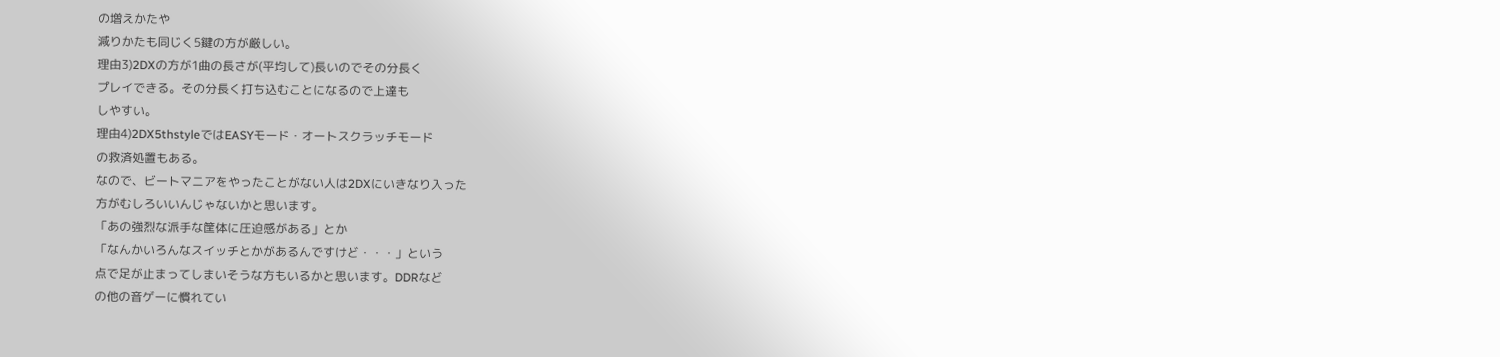の増えかたや
減りかたも同じく5鍵の方が厳しい。
理由3)2DXの方が1曲の長さが(平均して)長いのでその分長く
プレイできる。その分長く打ち込むことになるので上達も
しやすい。
理由4)2DX5thstyleではEASYモード・オートスクラッチモード
の救済処置もある。
なので、ビートマニアをやったことがない人は2DXにいきなり入った
方がむしろいいんじゃないかと思います。
「あの強烈な派手な筐体に圧迫感がある」とか
「なんかいろんなスイッチとかがあるんですけど・・・」という
点で足が止まってしまいそうな方もいるかと思います。DDRなど
の他の音ゲーに慣れてい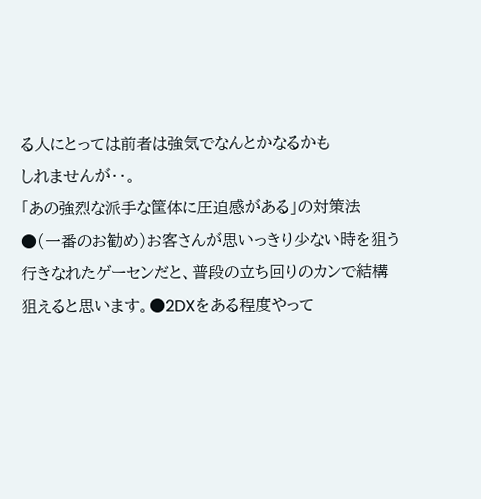る人にとっては前者は強気でなんとかなるかも
しれませんが・・。
「あの強烈な派手な筐体に圧迫感がある」の対策法
●(一番のお勧め)お客さんが思いっきり少ない時を狙う
行きなれたゲーセンだと、普段の立ち回りのカンで結構狙えると思います。●2DXをある程度やって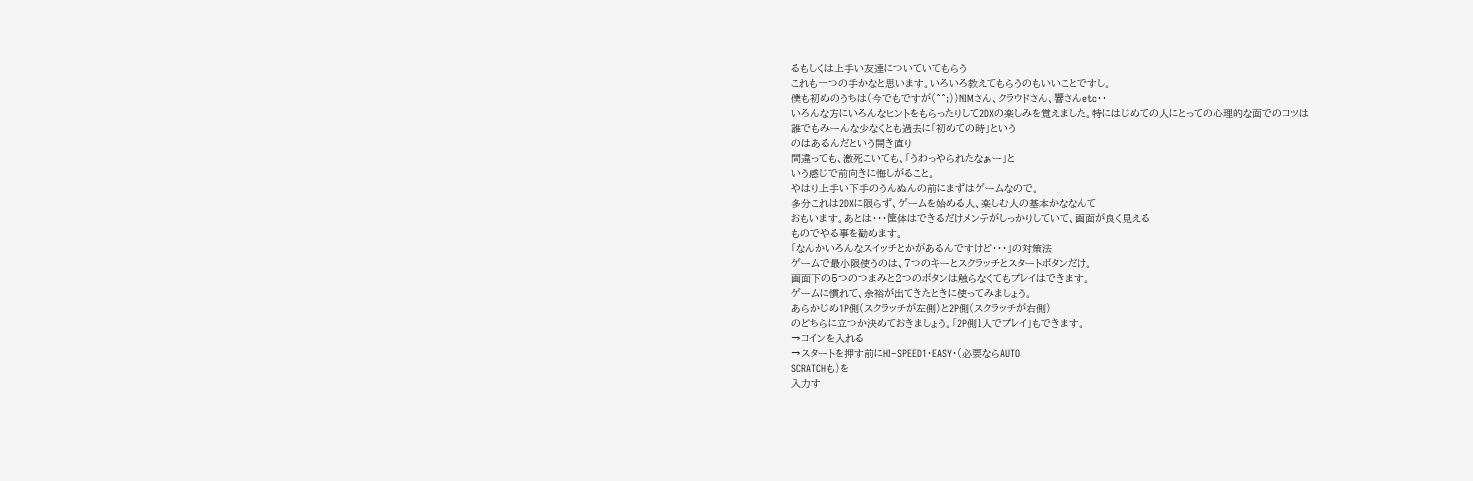るもしくは上手い友達についていてもらう
これも一つの手かなと思います。いろいろ教えてもらうのもいいことですし。
僕も初めのうちは(今でもですが(^^;))NIMさん、クラウドさん、響さんetc・・
いろんな方にいろんなヒントをもらったりして2DXの楽しみを覚えました。特にはじめての人にとっての心理的な面でのコツは
誰でもみーんな少なくとも過去に「初めての時」という
のはあるんだという開き直り
間違っても、激死こいても、「うわっやられたなぁー」と
いう感じで前向きに悔しがること。
やはり上手い下手のうんぬんの前にまずはゲームなので。
多分これは2DXに限らず、ゲームを始める人、楽しむ人の基本かななんて
おもいます。あとは・・・筐体はできるだけメンテがしっかりしていて、画面が良く見える
ものでやる事を勧めます。
「なんかいろんなスイッチとかがあるんですけど・・・」の対策法
ゲームで最小限使うのは、7つのキーとスクラッチとスタートボタンだけ。
画面下の5つのつまみと2つのボタンは触らなくてもプレイはできます。
ゲームに慣れて、余裕が出てきたときに使ってみましょう。
あらかじめ1P側(スクラッチが左側)と2P側(スクラッチが右側)
のどちらに立つか決めておきましょう。「2P側1人でプレイ」もできます。
→コインを入れる
→スタートを押す前にHI−SPEED1・EASY・(必要ならAUTO
SCRATCHも)を
入力す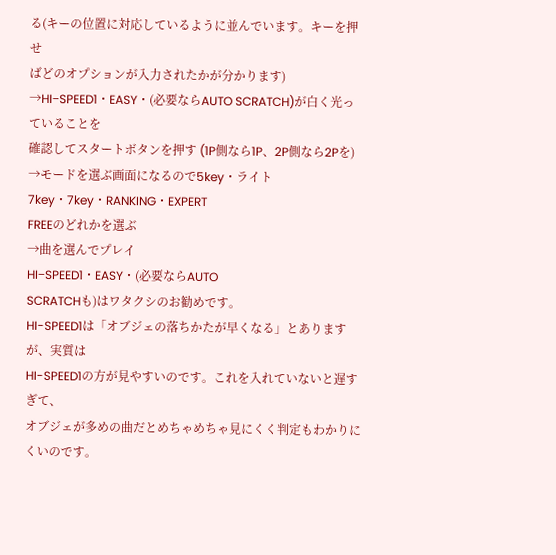る(キーの位置に対応しているように並んでいます。キーを押せ
ばどのオプションが入力されたかが分かります)
→HI−SPEED1・EASY・(必要ならAUTO SCRATCH)が白く光っていることを
確認してスタートボタンを押す (1P側なら1P、2P側なら2Pを)
→モードを選ぶ画面になるので5key・ライト7key・7key・RANKING・EXPERT
FREEのどれかを選ぶ
→曲を選んでプレイ
HI−SPEED1・EASY・(必要ならAUTO
SCRATCHも)はワタクシのお勧めです。
HI-SPEED1は「オブジェの落ちかたが早くなる」とありますが、実質は
HI-SPEED1の方が見やすいのです。これを入れていないと遅すぎて、
オブジェが多めの曲だとめちゃめちゃ見にくく判定もわかりにくいのです。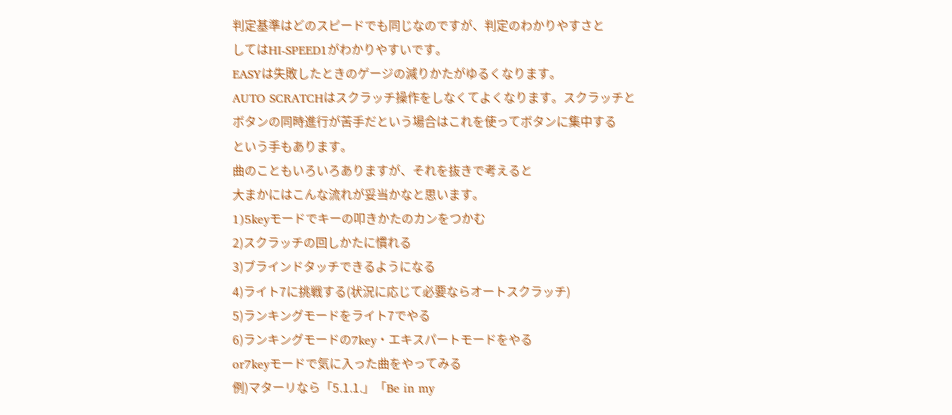判定基準はどのスピードでも同じなのですが、判定のわかりやすさと
してはHI-SPEED1がわかりやすいです。
EASYは失敗したときのゲージの減りかたがゆるくなります。
AUTO SCRATCHはスクラッチ操作をしなくてよくなります。スクラッチと
ボタンの同時進行が苦手だという場合はこれを使ってボタンに集中する
という手もあります。
曲のこともいろいろありますが、それを抜きで考えると
大まかにはこんな流れが妥当かなと思います。
1)5keyモードでキーの叩きかたのカンをつかむ
2)スクラッチの回しかたに慣れる
3)ブラインドタッチできるようになる
4)ライト7に挑戦する(状況に応じて必要ならオートスクラッチ)
5)ランキングモードをライト7でやる
6)ランキングモードの7key・エキスパートモードをやる
or7keyモードで気に入った曲をやってみる
例)マターリなら「5.1.1.」「Be in my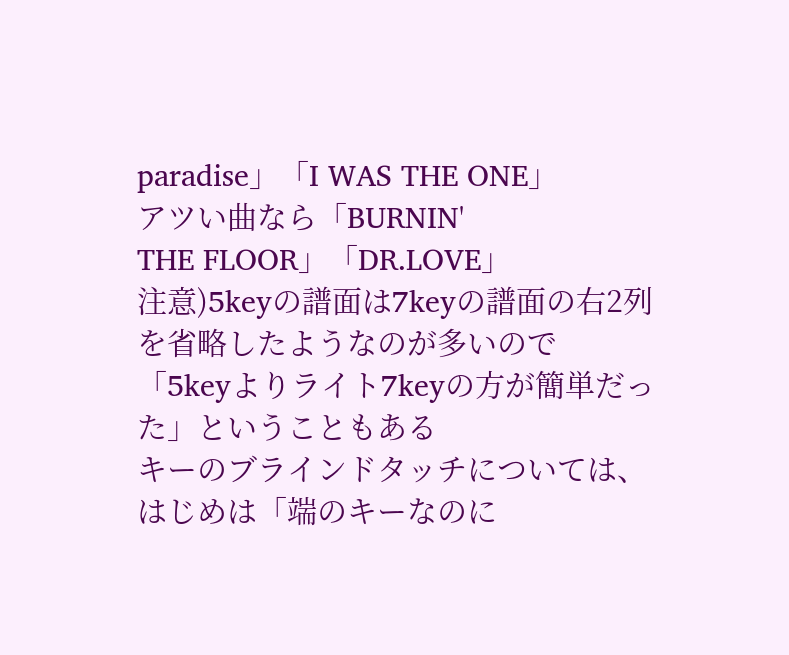paradise」「I WAS THE ONE」
アツい曲なら「BURNIN'
THE FLOOR」「DR.LOVE」
注意)5keyの譜面は7keyの譜面の右2列を省略したようなのが多いので
「5keyよりライト7keyの方が簡単だった」ということもある
キーのブラインドタッチについては、はじめは「端のキーなのに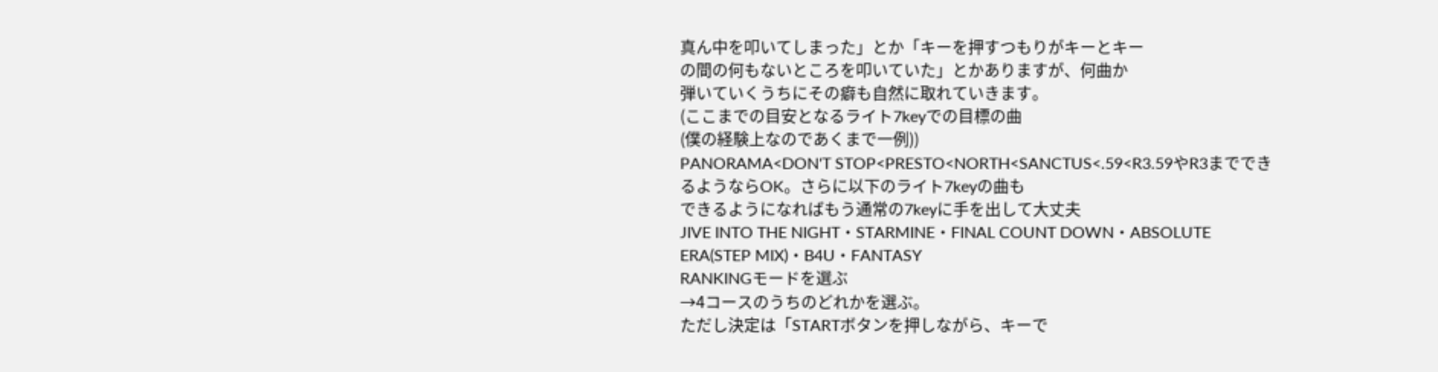真ん中を叩いてしまった」とか「キーを押すつもりがキーとキー
の間の何もないところを叩いていた」とかありますが、何曲か
弾いていくうちにその癖も自然に取れていきます。
(ここまでの目安となるライト7keyでの目標の曲
(僕の経験上なのであくまで一例))
PANORAMA<DON'T STOP<PRESTO<NORTH<SANCTUS<.59<R3.59やR3までできるようならOK。さらに以下のライト7keyの曲も
できるようになればもう通常の7keyに手を出して大丈夫
JIVE INTO THE NIGHT・STARMINE・FINAL COUNT DOWN・ABSOLUTE
ERA(STEP MIX)・B4U・FANTASY
RANKINGモードを選ぶ
→4コースのうちのどれかを選ぶ。
ただし決定は「STARTボタンを押しながら、キーで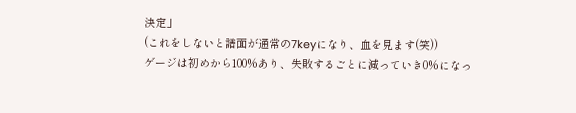決定」
(これをしないと譜面が通常の7keyになり、血を見ます(笑))
ゲージは初めから100%あり、失敗するごとに減っていき0%になっ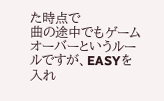た時点で
曲の途中でもゲームオーバーというルールですが、EASYを入れ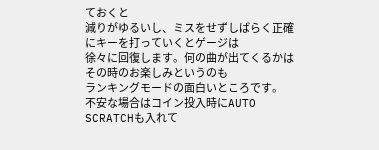ておくと
減りがゆるいし、ミスをせずしばらく正確にキーを打っていくとゲージは
徐々に回復します。何の曲が出てくるかはその時のお楽しみというのも
ランキングモードの面白いところです。
不安な場合はコイン投入時にAUTO SCRATCHも入れて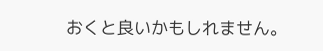おくと良いかもしれません。